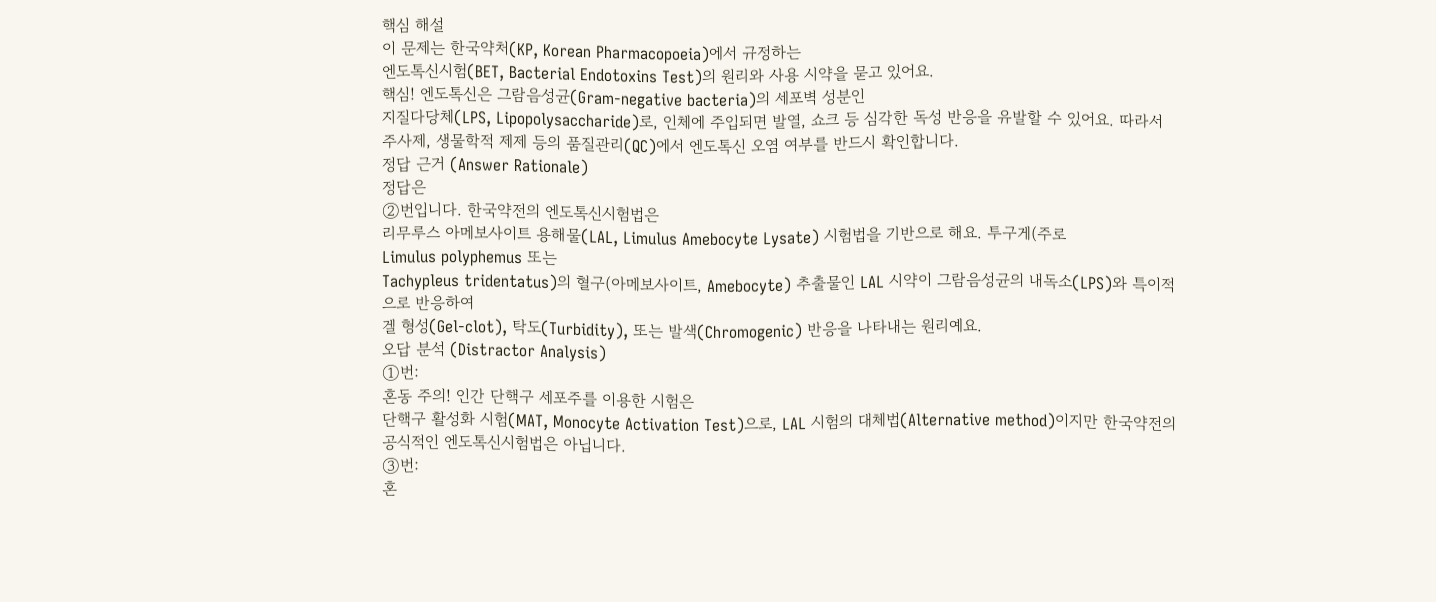핵심 해설
이 문제는 한국약처(KP, Korean Pharmacopoeia)에서 규정하는
엔도톡신시험(BET, Bacterial Endotoxins Test)의 원리와 사용 시약을 묻고 있어요.
핵심! 엔도톡신은 그람음성균(Gram-negative bacteria)의 세포벽 성분인
지질다당체(LPS, Lipopolysaccharide)로, 인체에 주입되면 발열, 쇼크 등 심각한 독성 반응을 유발할 수 있어요. 따라서 주사제, 생물학적 제제 등의 품질관리(QC)에서 엔도톡신 오염 여부를 반드시 확인합니다.
정답 근거 (Answer Rationale)
정답은
②번입니다. 한국약전의 엔도톡신시험법은
리무루스 아메보사이트 용해물(LAL, Limulus Amebocyte Lysate) 시험법을 기반으로 해요. 투구게(주로
Limulus polyphemus 또는
Tachypleus tridentatus)의 혈구(아메보사이트, Amebocyte) 추출물인 LAL 시약이 그람음성균의 내독소(LPS)와 특이적으로 반응하여
겔 형성(Gel-clot), 탁도(Turbidity), 또는 발색(Chromogenic) 반응을 나타내는 원리예요.
오답 분석 (Distractor Analysis)
①번:
혼동 주의! 인간 단핵구 세포주를 이용한 시험은
단핵구 활성화 시험(MAT, Monocyte Activation Test)으로, LAL 시험의 대체법(Alternative method)이지만 한국약전의 공식적인 엔도톡신시험법은 아닙니다.
③번:
혼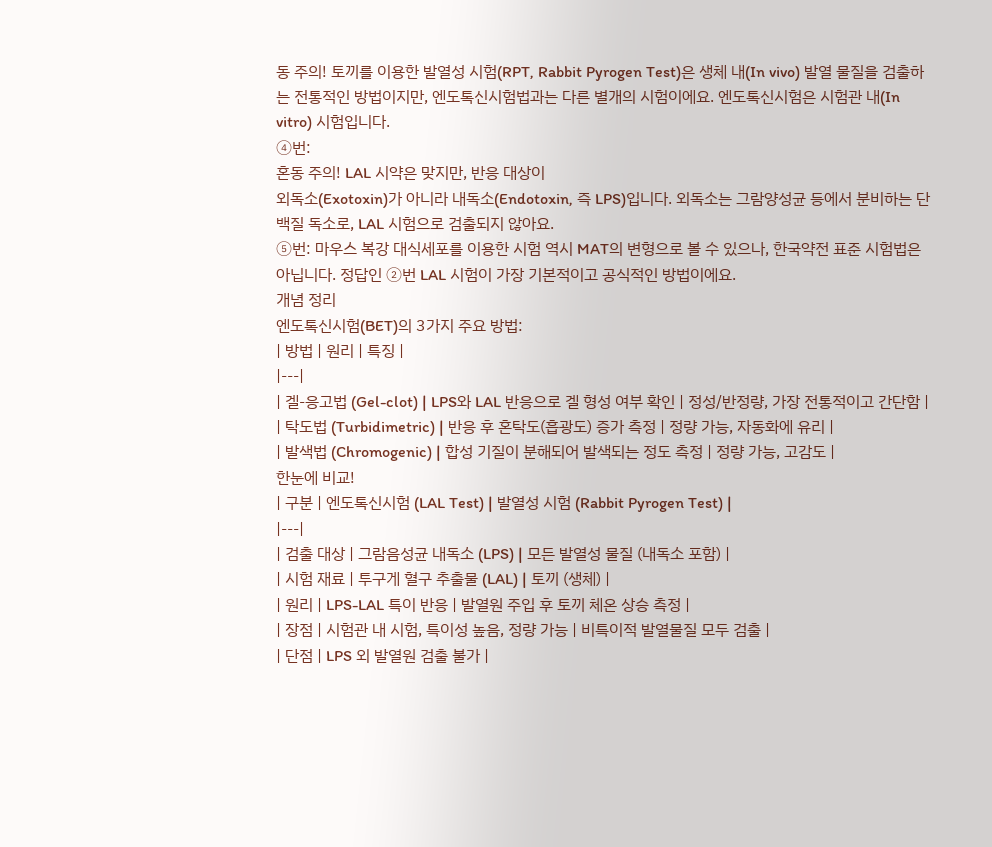동 주의! 토끼를 이용한 발열성 시험(RPT, Rabbit Pyrogen Test)은 생체 내(In vivo) 발열 물질을 검출하는 전통적인 방법이지만, 엔도톡신시험법과는 다른 별개의 시험이에요. 엔도톡신시험은 시험관 내(In vitro) 시험입니다.
④번:
혼동 주의! LAL 시약은 맞지만, 반응 대상이
외독소(Exotoxin)가 아니라 내독소(Endotoxin, 즉 LPS)입니다. 외독소는 그람양성균 등에서 분비하는 단백질 독소로, LAL 시험으로 검출되지 않아요.
⑤번: 마우스 복강 대식세포를 이용한 시험 역시 MAT의 변형으로 볼 수 있으나, 한국약전 표준 시험법은 아닙니다. 정답인 ②번 LAL 시험이 가장 기본적이고 공식적인 방법이에요.
개념 정리
엔도톡신시험(BET)의 3가지 주요 방법:
| 방법 | 원리 | 특징 |
|---|
| 겔-응고법 (Gel-clot) | LPS와 LAL 반응으로 겔 형성 여부 확인 | 정성/반정량, 가장 전통적이고 간단함 |
| 탁도법 (Turbidimetric) | 반응 후 혼탁도(흡광도) 증가 측정 | 정량 가능, 자동화에 유리 |
| 발색법 (Chromogenic) | 합성 기질이 분해되어 발색되는 정도 측정 | 정량 가능, 고감도 |
한눈에 비교!
| 구분 | 엔도톡신시험 (LAL Test) | 발열성 시험 (Rabbit Pyrogen Test) |
|---|
| 검출 대상 | 그람음성균 내독소 (LPS) | 모든 발열성 물질 (내독소 포함) |
| 시험 재료 | 투구게 혈구 추출물 (LAL) | 토끼 (생체) |
| 원리 | LPS-LAL 특이 반응 | 발열원 주입 후 토끼 체온 상승 측정 |
| 장점 | 시험관 내 시험, 특이성 높음, 정량 가능 | 비특이적 발열물질 모두 검출 |
| 단점 | LPS 외 발열원 검출 불가 |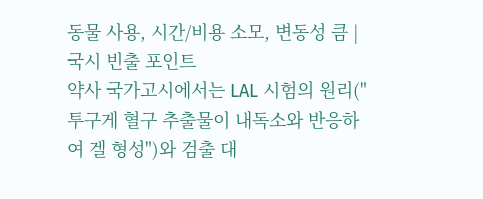동물 사용, 시간/비용 소모, 변동성 큼 |
국시 빈출 포인트
약사 국가고시에서는 LAL 시험의 원리("투구게 혈구 추출물이 내독소와 반응하여 겔 형성")와 검출 대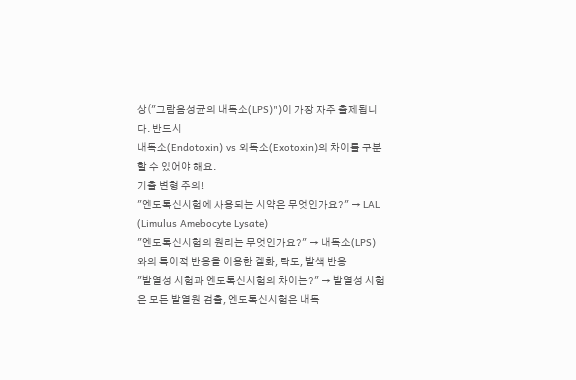상("그람음성균의 내독소(LPS)")이 가장 자주 출제됩니다. 반드시
내독소(Endotoxin) vs 외독소(Exotoxin)의 차이를 구분할 수 있어야 해요.
기출 변형 주의!
"엔도톡신시험에 사용되는 시약은 무엇인가요?" → LAL (Limulus Amebocyte Lysate)
"엔도톡신시험의 원리는 무엇인가요?" → 내독소(LPS)와의 특이적 반응을 이용한 겔화, 탁도, 발색 반응
"발열성 시험과 엔도톡신시험의 차이는?" → 발열성 시험은 모든 발열원 검출, 엔도톡신시험은 내독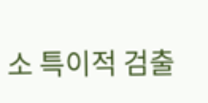소 특이적 검출